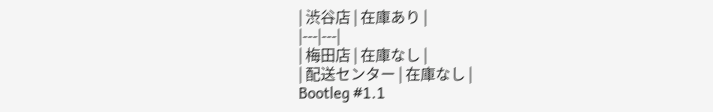| 渋谷店 | 在庫あり |
|---|---|
| 梅田店 | 在庫なし |
| 配送センター | 在庫なし |
Bootleg #1.1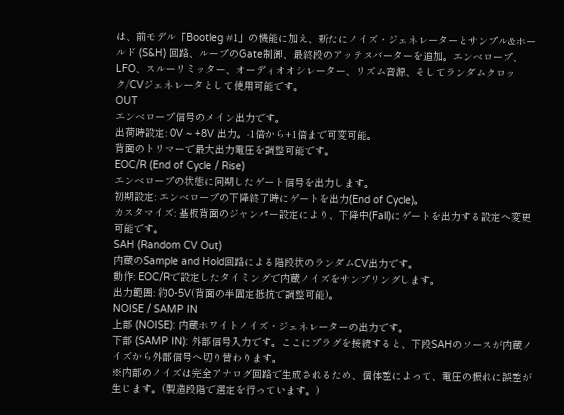は、前モデル「Bootleg #1」の機能に加え、新たにノイズ・ジェネレーターとサンプル&ホールド (S&H) 回路、ループのGate制御、最終段のアッテヌバーターを追加。エンベロープ、LFO、スルーリミッター、オーディオオシレーター、リズム音源、そしてランダムクロック/CVジェネレータとして使用可能です。
OUT
エンベロープ信号のメイン出力です。
出荷時設定: 0V ~ +8V 出力。-1倍から+1倍まで可変可能。
背面のトリマーで最大出力電圧を調整可能です。
EOC/R (End of Cycle / Rise)
エンベロープの状態に同期したゲート信号を出力します。
初期設定: エンベロープの下降終了時にゲートを出力(End of Cycle)。
カスタマイズ: 基板背面のジャンパー設定により、下降中(Fall)にゲートを出力する設定へ変更可能です。
SAH (Random CV Out)
内蔵のSample and Hold回路による階段状のランダムCV出力です。
動作: EOC/Rで設定したタイミングで内蔵ノイズをサンプリングします。
出力範囲: 約0-5V(背面の半固定抵抗で調整可能)。
NOISE / SAMP IN
上部 (NOISE): 内蔵ホワイトノイズ・ジェネレーターの出力です。
下部 (SAMP IN): 外部信号入力です。ここにプラグを接続すると、下段SAHのソースが内蔵ノイズから外部信号へ切り替わります。
※内部のノイズは完全アナログ回路で生成されるため、個体差によって、電圧の振れに誤差が生じます。(製造段階で選定を行っています。)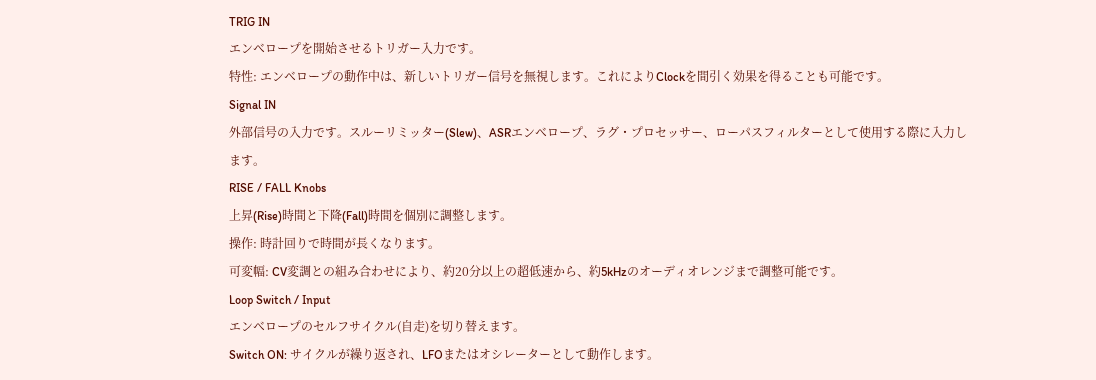TRIG IN
エンベロープを開始させるトリガー入力です。
特性: エンベロープの動作中は、新しいトリガー信号を無視します。これによりClockを間引く効果を得ることも可能です。
Signal IN
外部信号の入力です。スルーリミッター(Slew)、ASRエンベロープ、ラグ・プロセッサー、ローパスフィルターとして使用する際に入力します。
RISE / FALL Knobs
上昇(Rise)時間と下降(Fall)時間を個別に調整します。
操作: 時計回りで時間が長くなります。
可変幅: CV変調との組み合わせにより、約20分以上の超低速から、約5kHzのオーディオレンジまで調整可能です。
Loop Switch / Input
エンベロープのセルフサイクル(自走)を切り替えます。
Switch ON: サイクルが繰り返され、LFOまたはオシレーターとして動作します。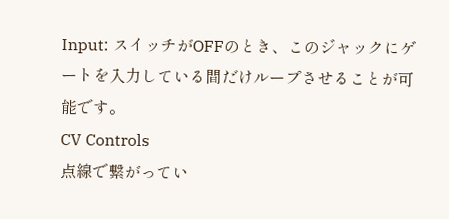Input: スイッチがOFFのとき、このジャックにゲートを入力している間だけループさせることが可能です。
CV Controls
点線で繋がってい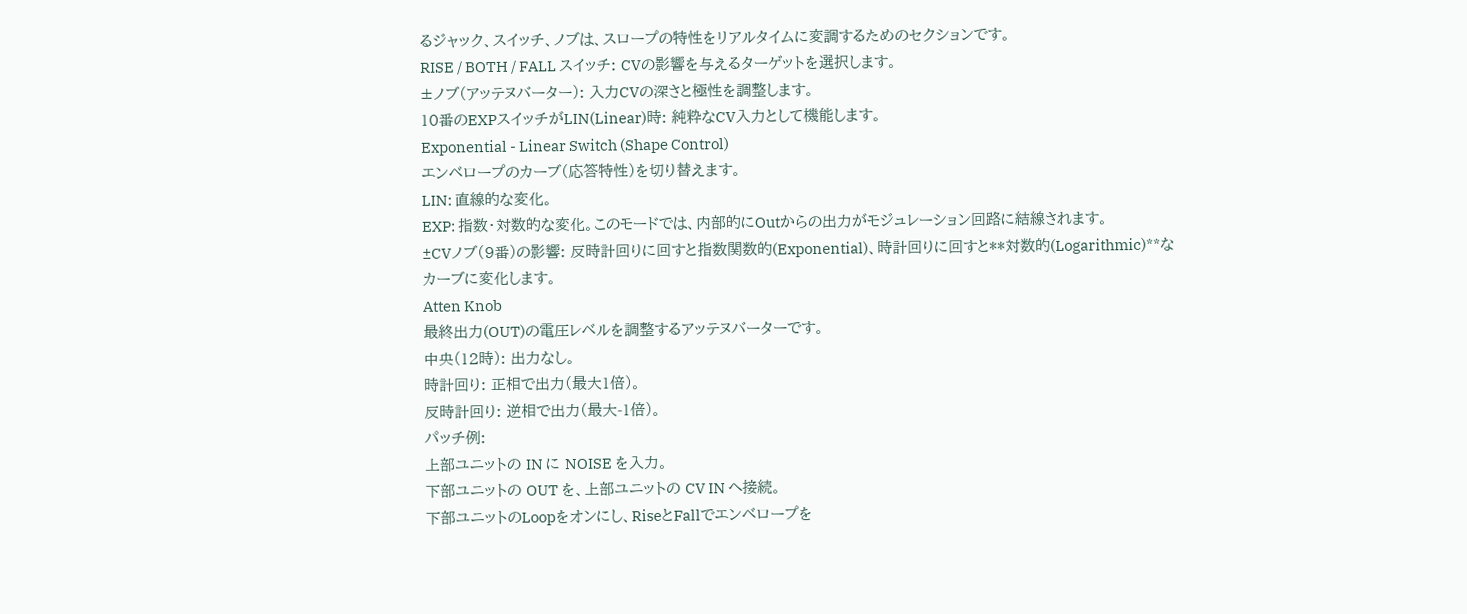るジャック、スイッチ、ノブは、スロープの特性をリアルタイムに変調するためのセクションです。
RISE / BOTH / FALL スイッチ: CVの影響を与えるターゲットを選択します。
±ノブ(アッテヌバーター): 入力CVの深さと極性を調整します。
10番のEXPスイッチがLIN(Linear)時: 純粋なCV入力として機能します。
Exponential - Linear Switch (Shape Control)
エンベロープのカーブ(応答特性)を切り替えます。
LIN: 直線的な変化。
EXP: 指数・対数的な変化。このモードでは、内部的にOutからの出力がモジュレーション回路に結線されます。
±CVノブ(9番)の影響: 反時計回りに回すと指数関数的(Exponential)、時計回りに回すと**対数的(Logarithmic)**なカーブに変化します。
Atten Knob
最終出力(OUT)の電圧レベルを調整するアッテヌバーターです。
中央(12時): 出力なし。
時計回り: 正相で出力(最大1倍)。
反時計回り: 逆相で出力(最大-1倍)。
パッチ例:
上部ユニットの IN に NOISE を入力。
下部ユニットの OUT を、上部ユニットの CV IN へ接続。
下部ユニットのLoopをオンにし、RiseとFallでエンベロープを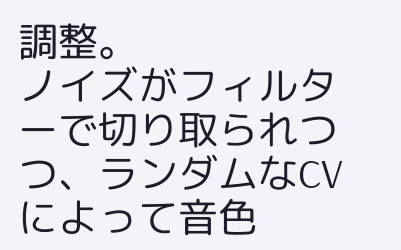調整。
ノイズがフィルターで切り取られつつ、ランダムなCVによって音色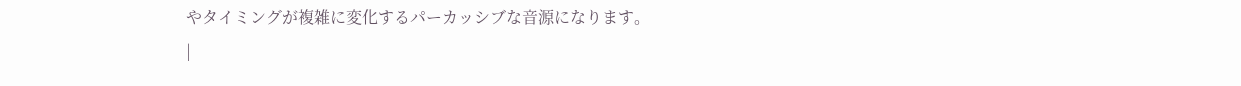やタイミングが複雑に変化するパーカッシブな音源になります。
|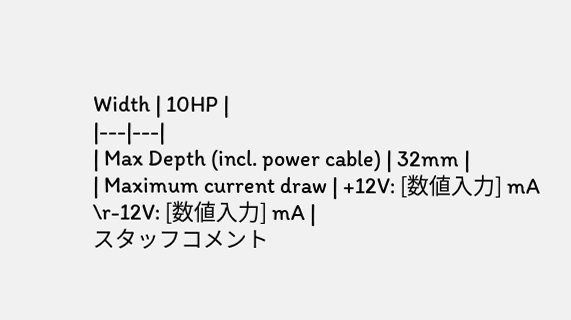Width | 10HP |
|---|---|
| Max Depth (incl. power cable) | 32mm |
| Maximum current draw | +12V: [数値入力] mA \r-12V: [数値入力] mA |
スタッフコメント